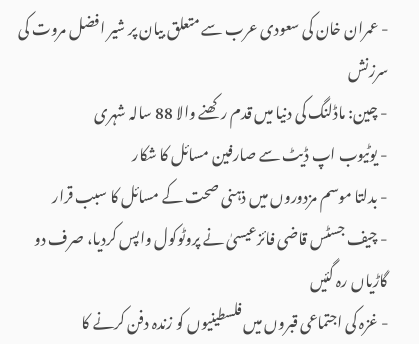- عمران خان کی سعودی عرب سے متعلق بیان پر شیر افضل مروت کی سرزنش
- چین: ماڈلنگ کی دنیا میں قدم رکھنے والا 88 سالہ شہری
- یوٹیوب اپ ڈیٹ سے صارفین مسائل کا شکار
- بدلتا موسم مزدوروں میں ذہنی صحت کے مسائل کا سبب قرار
- چیف جسٹس قاضی فائزعیسیٰ نے پروٹوکول واپس کردیا، صرف دو گاڑیاں رہ گئیں
- غزہ کی اجتماعی قبروں میں فلسطینیوں کو زندہ دفن کرنے کا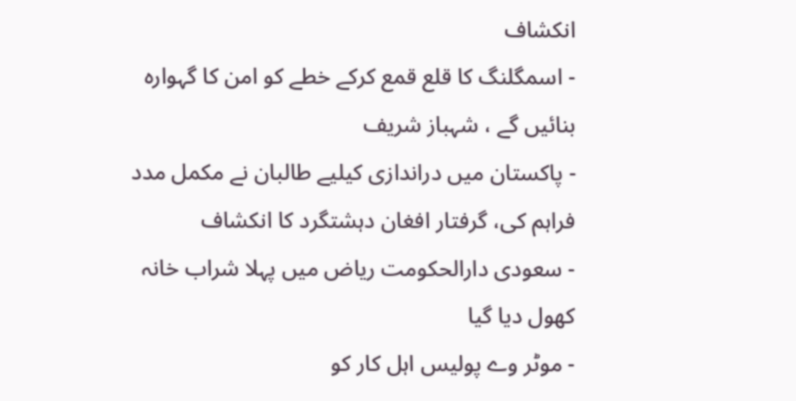انکشاف
- اسمگلنگ کا قلع قمع کرکے خطے کو امن کا گہوارہ بنائیں گے ، شہباز شریف
- پاکستان میں دراندازی کیلیے طالبان نے مکمل مدد فراہم کی، گرفتار افغان دہشتگرد کا انکشاف
- سعودی دارالحکومت ریاض میں پہلا شراب خانہ کھول دیا گیا
- موٹر وے پولیس اہل کار کو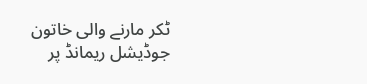ٹکر مارنے والی خاتون جوڈیشل ریمانڈ پر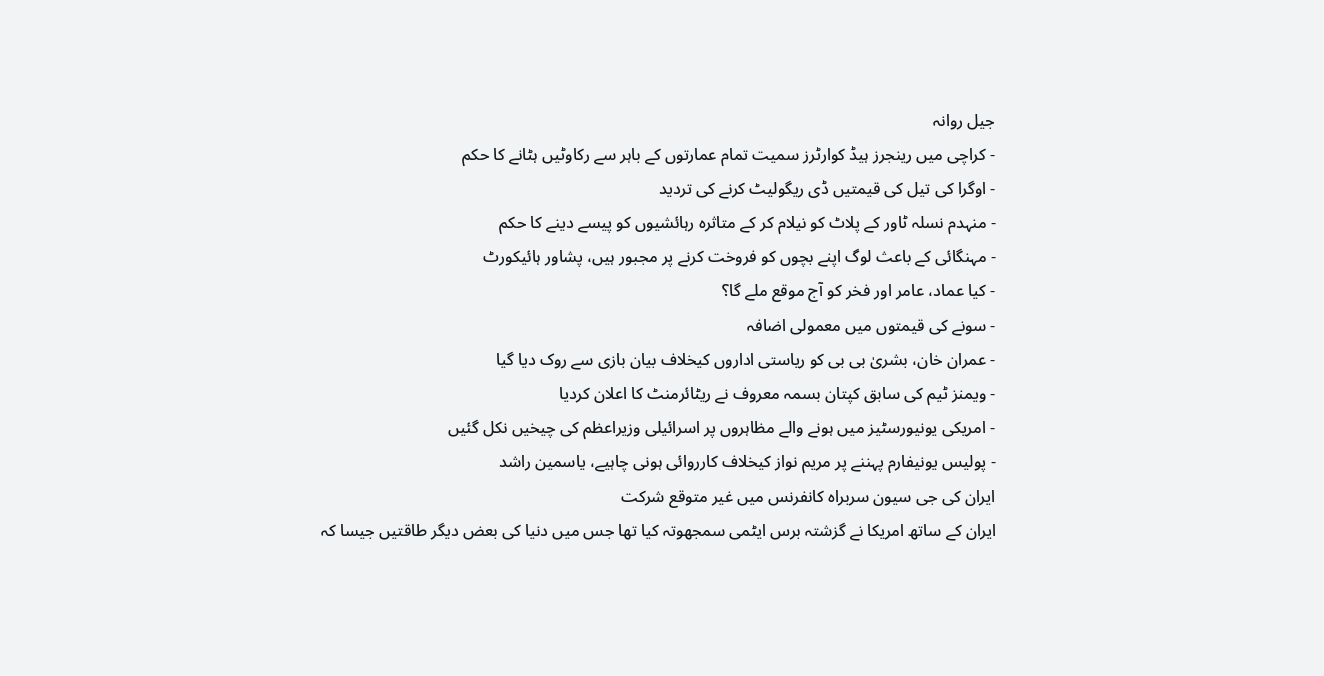جیل روانہ
- کراچی میں رینجرز ہیڈ کوارٹرز سمیت تمام عمارتوں کے باہر سے رکاوٹیں ہٹانے کا حکم
- اوگرا کی تیل کی قیمتیں ڈی ریگولیٹ کرنے کی تردید
- منہدم نسلہ ٹاور کے پلاٹ کو نیلام کر کے متاثرہ رہائشیوں کو پیسے دینے کا حکم
- مہنگائی کے باعث لوگ اپنے بچوں کو فروخت کرنے پر مجبور ہیں، پشاور ہائیکورٹ
- کیا عماد، عامر اور فخر کو آج موقع ملے گا؟
- سونے کی قیمتوں میں معمولی اضافہ
- عمران خان، بشریٰ بی بی کو ریاستی اداروں کیخلاف بیان بازی سے روک دیا گیا
- ویمنز ٹیم کی سابق کپتان بسمہ معروف نے ریٹائرمنٹ کا اعلان کردیا
- امریکی یونیورسٹیز میں ہونے والے مظاہروں پر اسرائیلی وزیراعظم کی چیخیں نکل گئیں
- پولیس یونیفارم پہننے پر مریم نواز کیخلاف کارروائی ہونی چاہیے، یاسمین راشد
ایران کی جی سیون سربراہ کانفرنس میں غیر متوقع شرکت
ایران کے ساتھ امریکا نے گزشتہ برس ایٹمی سمجھوتہ کیا تھا جس میں دنیا کی بعض دیگر طاقتیں جیسا کہ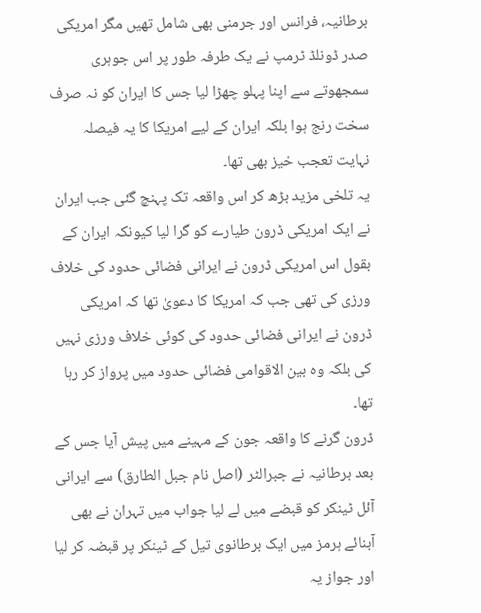برطانیہ، فرانس اور جرمنی بھی شامل تھیں مگر امریکی صدر ڈونلڈ ٹرمپ نے یک طرفہ طور پر اس جوہری سمجھوتے سے اپنا پہلو چھڑا لیا جس کا ایران کو نہ صرف سخت رنج ہوا بلکہ ایران کے لیے امریکا کا یہ فیصلہ نہایت تعجب خیز بھی تھا۔
یہ تلخی مزید بڑھ کر اس واقعہ تک پہنچ گئی جب ایران نے ایک امریکی ڈرون طیارے کو گرا لیا کیونکہ ایران کے بقول اس امریکی ڈرون نے ایرانی فضائی حدود کی خلاف ورزی کی تھی جب کہ امریکا کا دعویٰ تھا کہ امریکی ڈرون نے ایرانی فضائی حدود کی کوئی خلاف ورزی نہیں کی بلکہ وہ بین الاقوامی فضائی حدود میں پرواز کر رہا تھا۔
ڈرون گرنے کا واقعہ جون کے مہینے میں پیش آیا جس کے بعد برطانیہ نے جبرالٹر (اصل نام جبل الطارق) سے ایرانی آئل ٹینکر کو قبضے میں لے لیا جواب میں تہران نے بھی آبنائے ہرمز میں ایک برطانوی تیل کے ٹینکر پر قبضہ کر لیا اور جواز یہ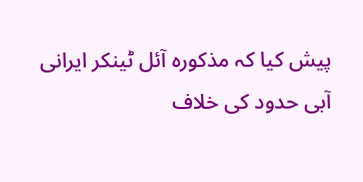پیش کیا کہ مذکورہ آئل ٹینکر ایرانی آبی حدود کی خلاف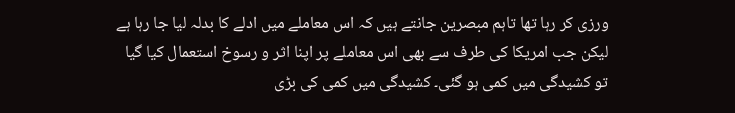ورزی کر رہا تھا تاہم مبصرین جانتے ہیں کہ اس معاملے میں ادلے کا بدلہ لیا جا رہا ہے لیکن جب امریکا کی طرف سے بھی اس معاملے پر اپنا اثر و رسوخ استعمال کیا گیا تو کشیدگی میں کمی ہو گئی۔ کشیدگی میں کمی کی بڑی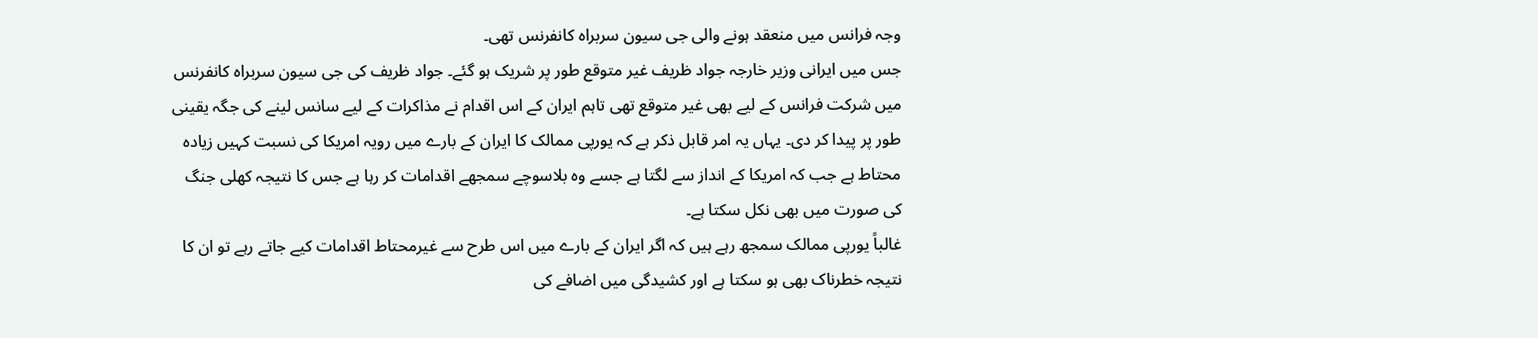وجہ فرانس میں منعقد ہونے والی جی سیون سربراہ کانفرنس تھی۔
جس میں ایرانی وزیر خارجہ جواد ظریف غیر متوقع طور پر شریک ہو گئے۔ جواد ظریف کی جی سیون سربراہ کانفرنس میں شرکت فرانس کے لیے بھی غیر متوقع تھی تاہم ایران کے اس اقدام نے مذاکرات کے لیے سانس لینے کی جگہ یقینی طور پر پیدا کر دی۔ یہاں یہ امر قابل ذکر ہے کہ یورپی ممالک کا ایران کے بارے میں رویہ امریکا کی نسبت کہیں زیادہ محتاط ہے جب کہ امریکا کے انداز سے لگتا ہے جسے وہ بلاسوچے سمجھے اقدامات کر رہا ہے جس کا نتیجہ کھلی جنگ کی صورت میں بھی نکل سکتا ہے۔
غالباً یورپی ممالک سمجھ رہے ہیں کہ اگر ایران کے بارے میں اس طرح سے غیرمحتاط اقدامات کیے جاتے رہے تو ان کا نتیجہ خطرناک بھی ہو سکتا ہے اور کشیدگی میں اضافے کی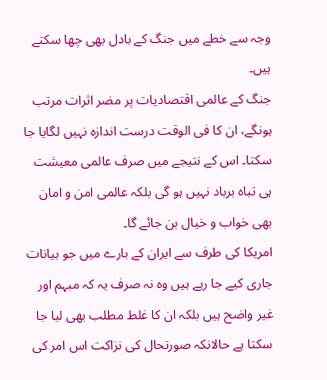وجہ سے خطے میں جنگ کے بادل بھی چھا سکتے ہیں۔
جنگ کے عالمی اقتصادیات پر مضر اثرات مرتب ہونگے، ان کا فی الوقت درست اندازہ نہیں لگایا جا سکتا۔ اس کے نتیجے میں صرف عالمی معیشت ہی تباہ برباد نہیں ہو گی بلکہ عالمی امن و امان بھی خواب و خیال بن جائے گا۔
امریکا کی طرف سے ایران کے بارے میں جو بیانات جاری کیے جا رہے ہیں وہ نہ صرف یہ کہ مبہم اور غیر واضح ہیں بلکہ ان کا غلط مطلب بھی لیا جا سکتا ہے حالانکہ صورتحال کی نزاکت اس امر کی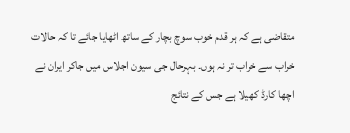متقاضی ہے کہ ہر قدم خوب سوچ بچار کے ساتھ اٹھایا جائے تا کہ حالات خراب سے خراب تر نہ ہوں۔ بہرحال جی سیون اجلاس میں جاکر ایران نے اچھا کارڈ کھیلا ہے جس کے نتائج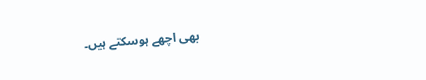بھی اچھے ہوسکتے ہیں۔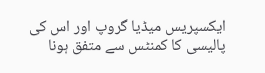ایکسپریس میڈیا گروپ اور اس کی پالیسی کا کمنٹس سے متفق ہونا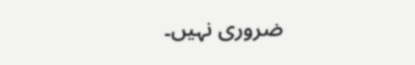ضروری نہیں۔